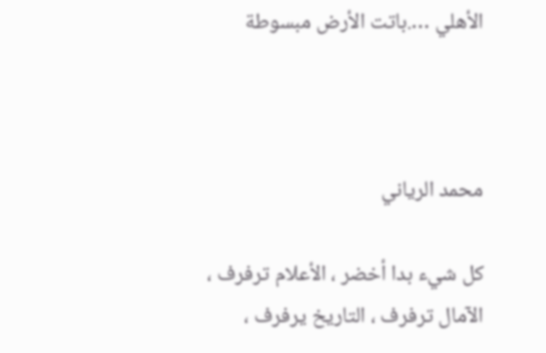الأهلي ….باتت الأرض مبسوطة



محمد الرياني

كل شيء بدا أخضر ، الأعلام ترفرف ، الآمال ترفرف ، التاريخ يرفرف ،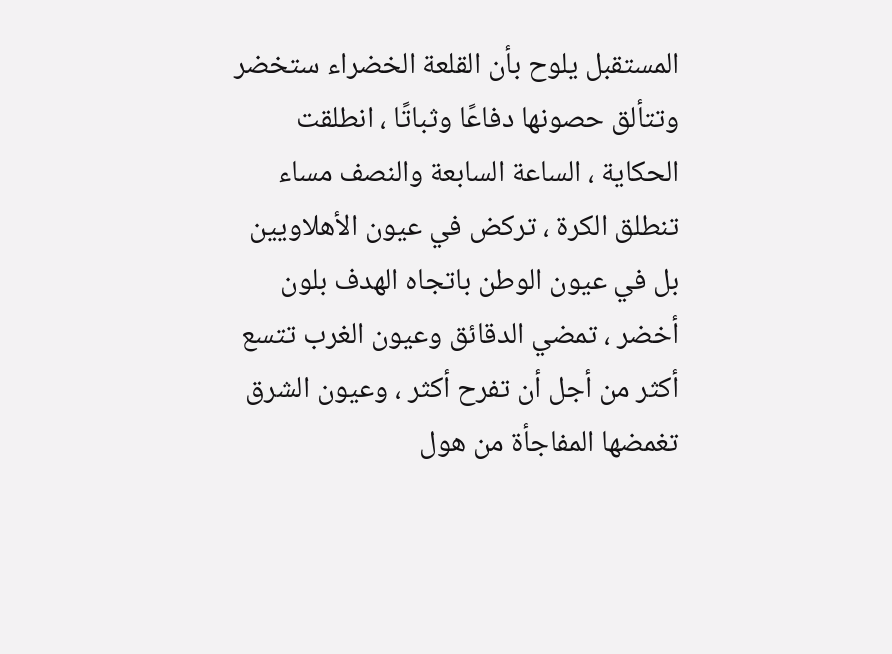المستقبل يلوح بأن القلعة الخضراء ستخضر وتتألق حصونها دفاعًا وثباتًا ، انطلقت الحكاية ، الساعة السابعة والنصف مساء تنطلق الكرة ، تركض في عيون الأهلاويين بل في عيون الوطن باتجاه الهدف بلون أخضر ، تمضي الدقائق وعيون الغرب تتسع أكثر من أجل أن تفرح أكثر ، وعيون الشرق تغمضها المفاجأة من هول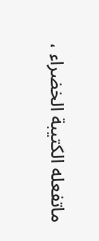ماتفعله الكتيبة الخضراء ،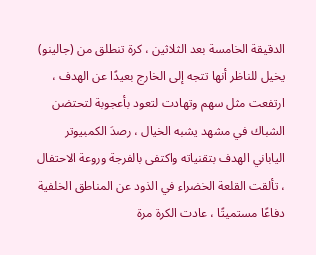الدقيقة الخامسة بعد الثلاثين ، كرة تنطلق من (جالينو) يخيل للناظر أنها تتجه إلى الخارج بعيدًا عن الهدف ، ارتفعت مثل سهم وتهادت لتعود بأعجوبة لتحتضن الشباك في مشهد يشبه الخيال ، رصدَ الكمبيوتر الياباني الهدف بتقنياته واكتفى بالفرجة وروعة الاحتفال ، تألقت القلعة الخضراء في الذود عن المناطق الخلفية دفاعًا مستميتًا ، عادت الكرة مرة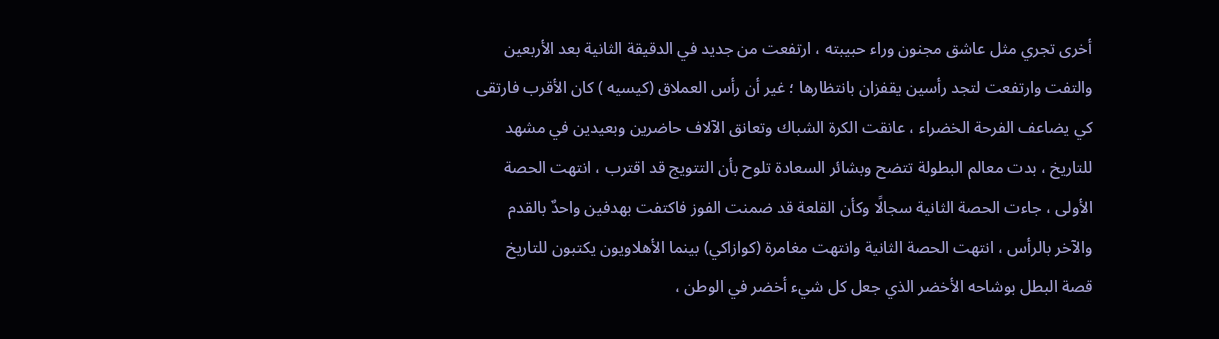أخرى تجري مثل عاشق مجنون وراء حبيبته ، ارتفعت من جديد في الدقيقة الثانية بعد الأربعين والتفت وارتفعت لتجد رأسين يقفزان بانتظارها ؛ غير أن رأس العملاق (كيسيه ) كان الأقرب فارتقى كي يضاعف الفرحة الخضراء ، عانقت الكرة الشباك وتعانق الآلاف حاضرين وبعيدين في مشهد للتاريخ ، بدت معالم البطولة تتضح وبشائر السعادة تلوح بأن التتويج قد اقترب ، انتهت الحصة الأولى ، جاءت الحصة الثانية سجالًا وكأن القلعة قد ضمنت الفوز فاكتفت بهدفين واحدٌ بالقدم والآخر بالرأس ، انتهت الحصة الثانية وانتهت مغامرة (كوازاكي) بينما الأهلاويون يكتبون للتاريخ قصة البطل بوشاحه الأخضر الذي جعل كل شيء أخضر في الوطن ،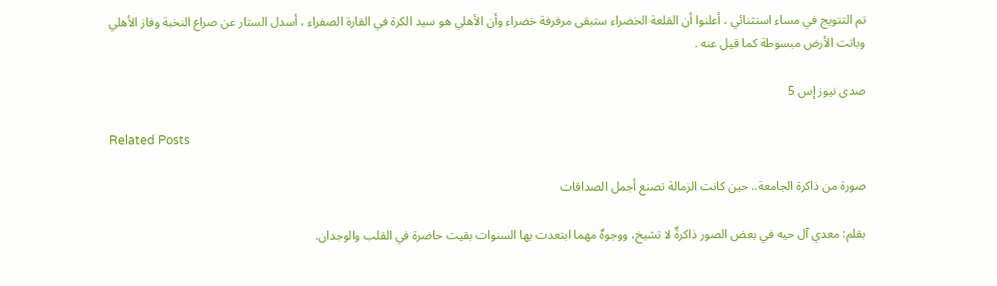تم التتويج في مساء استثنائي ، أعلنوا أن القلعة الخضراء ستبقى مرفرفة خضراء وأن الأهلي هو سيد الكرة في القارة الصفراء ، أسدل الستار عن صراع النخبة وفاز الأهلي وباتت الأرض مبسوطة كما قيل عنه .

صدى نيوز إس 5

Related Posts

صورة من ذاكرة الجامعة.. حين كانت الزمالة تصنع أجمل الصداقات

بقلم: معدي آل حيه في بعض الصور ذاكرةٌ لا تشيخ، ووجوهٌ مهما ابتعدت بها السنوات بقيت حاضرة في القلب والوجدان.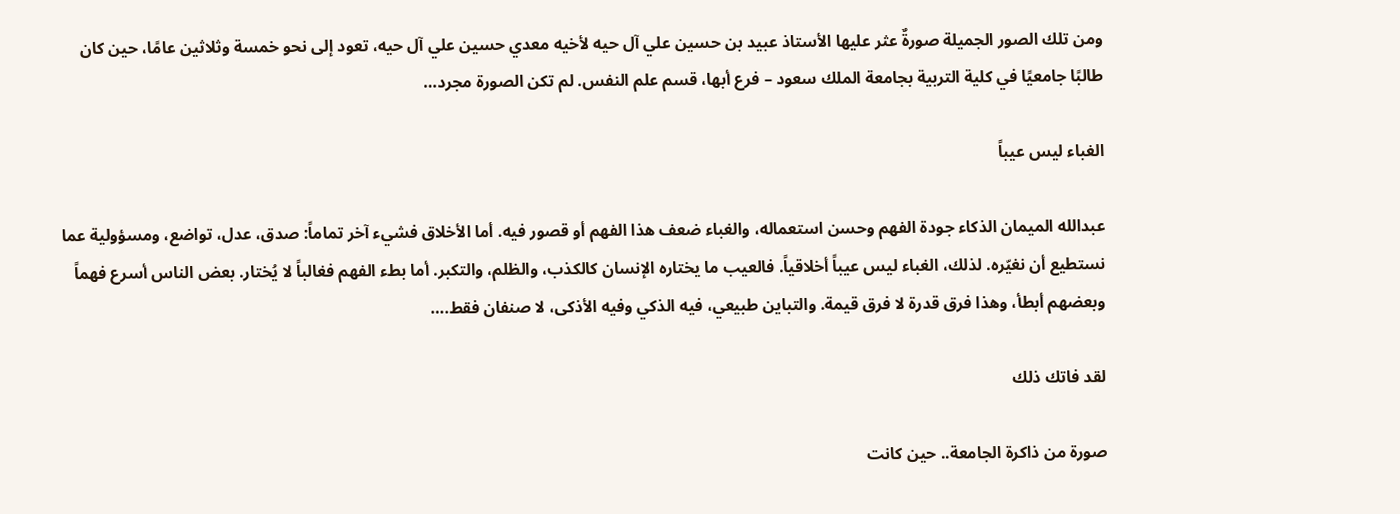ومن تلك الصور الجميلة صورةٌ عثر عليها الأستاذ عبيد بن حسين علي آل حيه لأخيه معدي حسين علي آل حيه، تعود إلى نحو خمسة وثلاثين عامًا، حين كان طالبًا جامعيًا في كلية التربية بجامعة الملك سعود – فرع أبها، قسم علم النفس. لم تكن الصورة مجرد…

الغباء ليس عيباً

عبدالله الميمان الذكاء جودة الفهم وحسن استعماله، والغباء ضعف هذا الفهم أو قصور فيه. أما الأخلاق فشيء آخر تماماً: صدق، عدل، تواضع، ومسؤولية عما نستطيع أن نغيّره. لذلك، الغباء ليس عيباً أخلاقياً. فالعيب ما يختاره الإنسان كالكذب، والظلم، والتكبر. أما بطء الفهم فغالباً لا يُختار. بعض الناس أسرع فهماً وبعضهم أبطأ، وهذا فرق قدرة لا فرق قيمة. والتباين طبيعي، فيه الذكي وفيه الأذكى، لا صنفان فقط.…

لقد فاتك ذلك

صورة من ذاكرة الجامعة.. حين كانت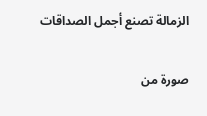الزمالة تصنع أجمل الصداقات

صورة من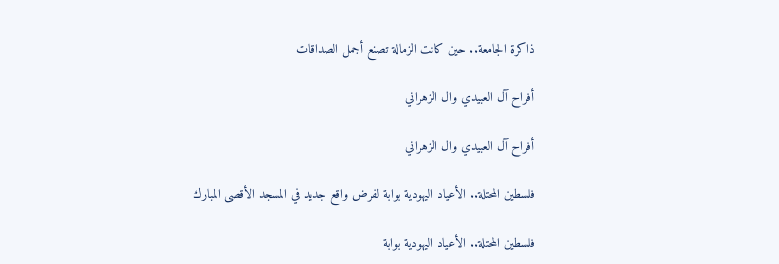ذاكرة الجامعة.. حين كانت الزمالة تصنع أجمل الصداقات

أفراح آل العبيدي وال الزهراني

أفراح آل العبيدي وال الزهراني

فلسطين المحتلة.. الأعياد اليهودية بوابة لفرض واقع جديد في المسجد الأقصى المبارك

فلسطين المحتلة.. الأعياد اليهودية بوابة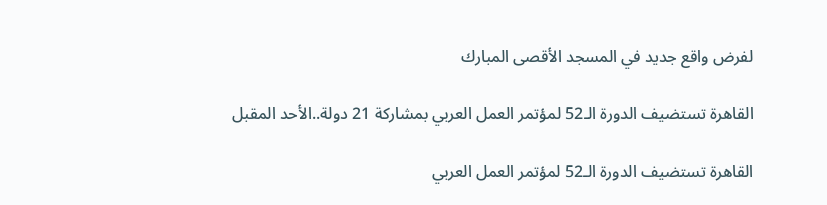لفرض واقع جديد في المسجد الأقصى المبارك

القاهرة تستضيف الدورة الـ52 لمؤتمر العمل العربي بمشاركة 21 دولة..الأحد المقبل

القاهرة تستضيف الدورة الـ52 لمؤتمر العمل العربي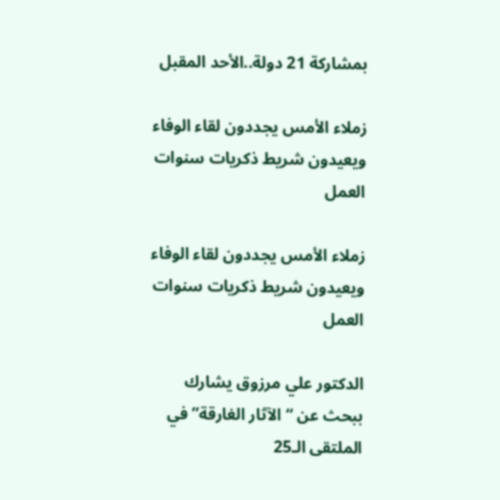بمشاركة 21 دولة..الأحد المقبل

زملاء الأمس يجددون لقاء الوفاء ويعيدون شريط ذكريات سنوات العمل

زملاء الأمس يجددون لقاء الوفاء ويعيدون شريط ذكريات سنوات العمل

الدكتور علي مرزوق يشارك ببحث عن “الآثار الغارقة” في الملتقى الـ25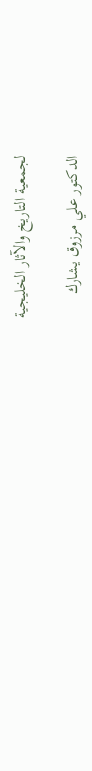لجمعية التاريخ والآثار الخليجية

الدكتور علي مرزوق يشارك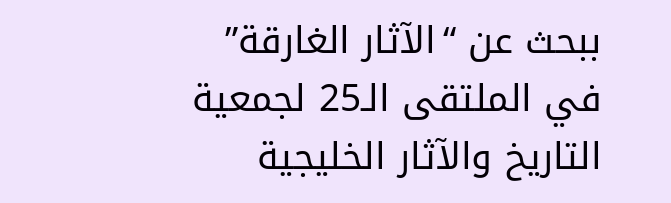ببحث عن “الآثار الغارقة” في الملتقى الـ25 لجمعية التاريخ والآثار الخليجية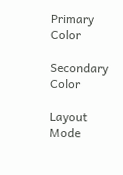Primary Color

Secondary Color

Layout Mode